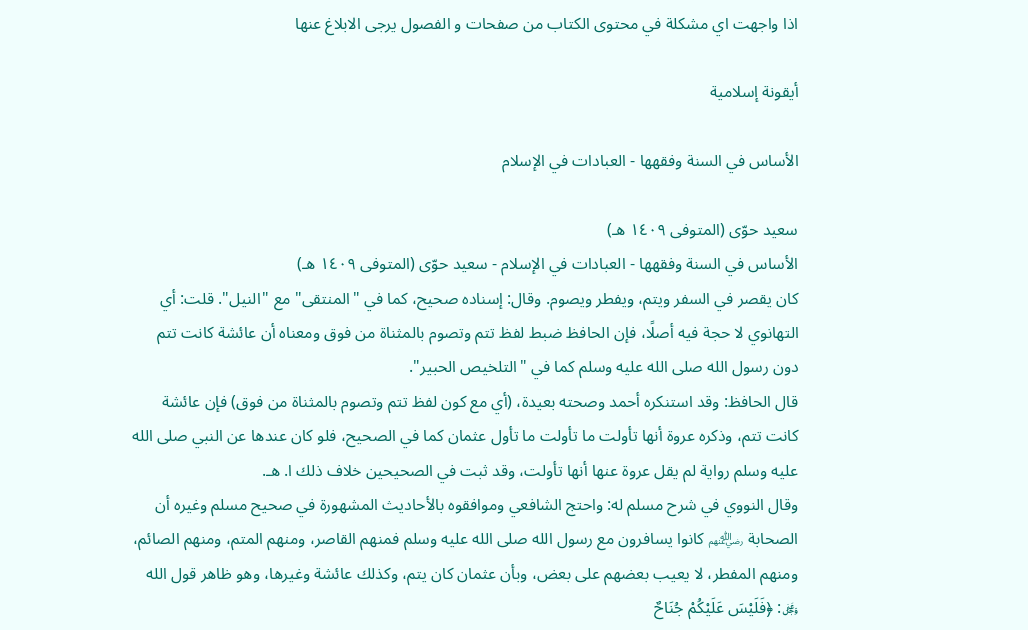اذا واجهت اي مشكلة في محتوى الكتاب من صفحات و الفصول يرجى الابلاغ عنها

أيقونة إسلامية

الأساس في السنة وفقهها - العبادات في الإسلام

سعيد حوّى (المتوفى ١٤٠٩ هـ)
الأساس في السنة وفقهها - العبادات في الإسلام - سعيد حوّى (المتوفى ١٤٠٩ هـ)
كان يقصر في السفر ويتم، ويفطر ويصوم. وقال: إسناده صحيح، كما في "المنتقى" مع "النيل". قلت: أي التهانوي لا حجة فيه أصلًا، فإن الحافظ ضبط لفظ تتم وتصوم بالمثناة من فوق ومعناه أن عائشة كانت تتم دون رسول الله صلى الله عليه وسلم كما في "التلخيص الحبير".
قال الحافظ: وقد استنكره أحمد وصحته بعيدة، (أي مع كون لفظ تتم وتصوم بالمثناة من فوق) فإن عائشة كانت تتم، وذكره عروة أنها تأولت ما تأولت ما تأول عثمان كما في الصحيح، فلو كان عندها عن النبي صلى الله عليه وسلم رواية لم يقل عروة عنها أنها تأولت، وقد ثبت في الصحيحين خلاف ذلك ا. هـ.
وقال النووي في شرح مسلم له: واحتج الشافعي وموافقوه بالأحاديث المشهورة في صحيح مسلم وغيره أن الصحابة ﵃ كانوا يسافرون مع رسول الله صلى الله عليه وسلم فمنهم القاصر، ومنهم المتم، ومنهم الصائم، ومنهم المفطر، لا يعيب بعضهم على بعض، وبأن عثمان كان يتم، وكذلك عائشة وغيرها، وهو ظاهر قول الله ﷿: ﴿فَلَيْسَ عَلَيْكُمْ جُنَاحٌ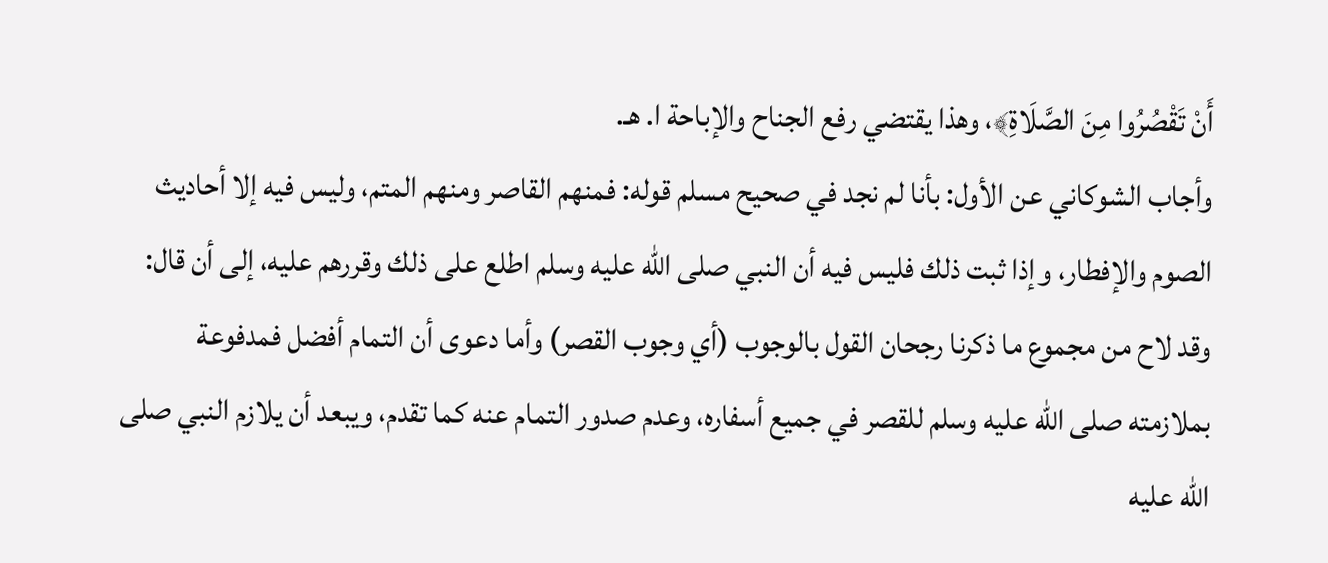أَنْ تَقْصُرُوا مِنَ الصَّلَاةِ﴾، وهذا يقتضي رفع الجناح والإباحة ا. هـ.
وأجاب الشوكاني عن الأول: بأنا لم نجد في صحيح مسلم قوله: فمنهم القاصر ومنهم المتم، وليس فيه إلا أحاديث الصوم والإفطار، وإذا ثبت ذلك فليس فيه أن النبي صلى الله عليه وسلم اطلع على ذلك وقررهم عليه، إلى أن قال: وقد لاح من مجموع ما ذكرنا رجحان القول بالوجوب (أي وجوب القصر) وأما دعوى أن التمام أفضل فمدفوعة بملازمته صلى الله عليه وسلم للقصر في جميع أسفاره، وعدم صدور التمام عنه كما تقدم، ويبعد أن يلازم النبي صلى الله عليه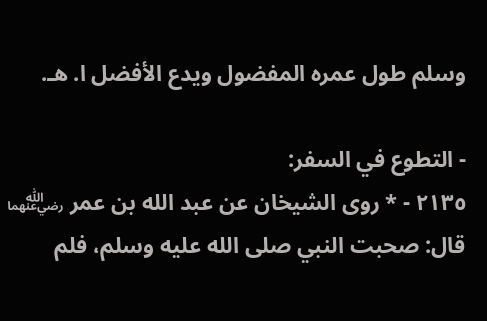وسلم طول عمره المفضول ويدع الأفضل ا. هـ.

- التطوع في السفر:
٢١٣٥ - * روى الشيخان عن عبد الله بن عمر ﵄ قال: صحبت النبي صلى الله عليه وسلم، فلم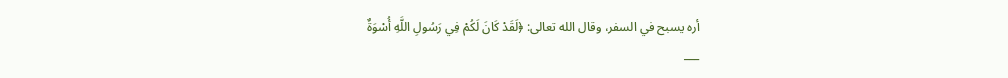أره يسبح في السفر، وقال الله تعالى: ﴿لَقَدْ كَانَ لَكُمْ فِي رَسُولِ اللَّهِ أُسْوَةٌ
___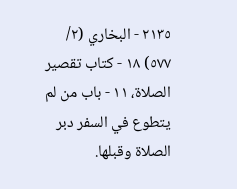٢١٣٥ - البخاري (٢/ ٥٧٧) ١٨ - كتاب تقصير الصلاة، ١١ - باب من لم يتطوع في السفر دبر الصلاة وقبلها.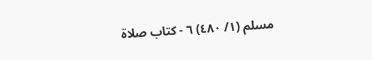مسلم (١/ ٤٨٠) ٦ - كتاب صلاة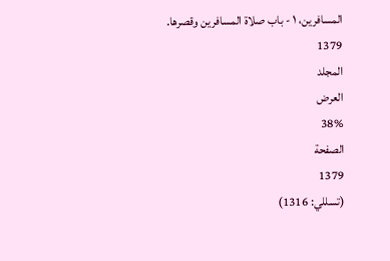المسافرين، ١ - باب صلاة المسافرين وقصرها.
1379
المجلد
العرض
38%
الصفحة
1379
(تسللي: 1316)